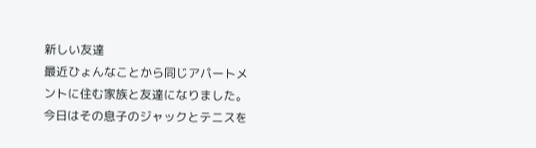新しい友達
最近ひょんなことから同じアパートメントに住む家族と友達になりました。
今日はその息子のジャックとテニスを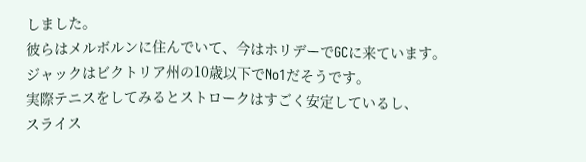しました。
彼らはメルボルンに住んでいて、今はホリデーでGCに来ています。
ジャックはビクトリア州の10歳以下でNo1だそうです。
実際テニスをしてみるとストロークはすごく安定しているし、
スライス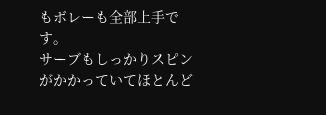もボレーも全部上手です。
サーブもしっかりスピンがかかっていてほとんど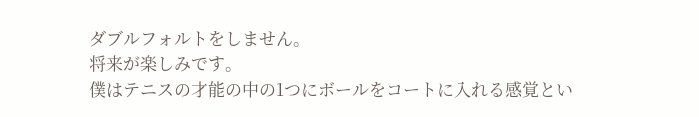ダブルフォルトをしません。
将来が楽しみです。
僕はテニスの才能の中の1つにボールをコートに入れる感覚とい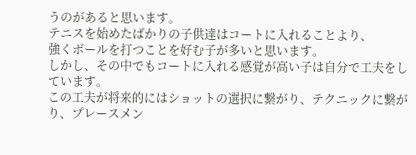うのがあると思います。
テニスを始めたばかりの子供達はコートに入れることより、
強くボールを打つことを好む子が多いと思います。
しかし、その中でもコートに入れる感覚が高い子は自分で工夫をしています。
この工夫が将来的にはショットの選択に繋がり、テクニックに繋がり、プレースメン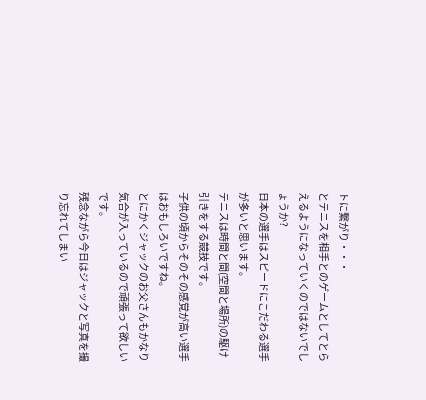トに繋がり・・・
とテニスを相手とのゲームとしてとらえるようになっていくのではないでしょうか?
日本の選手はスピードにこだわる選手が多いと思います。
テニスは時間と間(空間と場所)の駆け引きをする競技です。
子供の頃からそのその感覚が高い選手はおもしろいですね。
とにかくジャックのお父さんもかなり気合が入っているので頑張って欲しいです。
残念ながら今日はジャックと写真を撮り忘れてしまい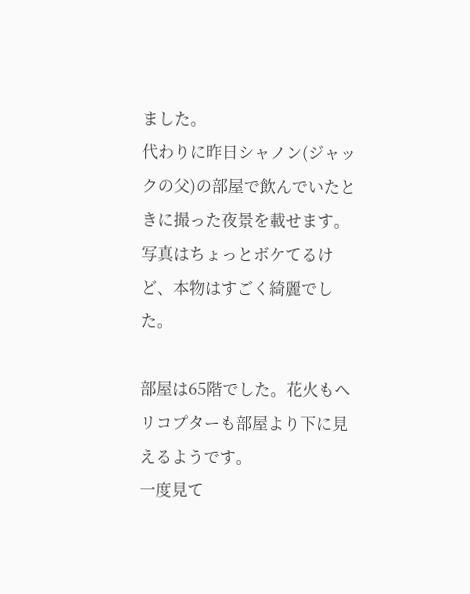ました。
代わりに昨日シャノン(ジャックの父)の部屋で飲んでいたときに撮った夜景を載せます。
写真はちょっとボケてるけど、本物はすごく綺麗でした。

部屋は65階でした。花火もヘリコプターも部屋より下に見えるようです。
一度見て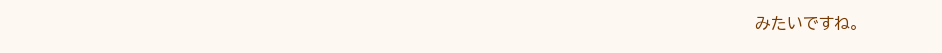みたいですね。